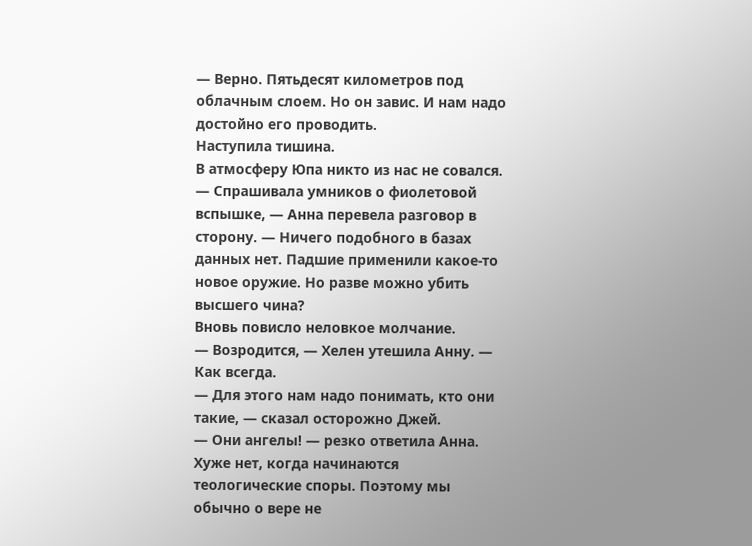— Верно. Пятьдесят километров под облачным слоем. Но он завис. И нам надо достойно его проводить.
Наступила тишина.
В атмосферу Юпа никто из нас не совался.
— Спрашивала умников о фиолетовой вспышке, — Анна перевела разговор в сторону. — Ничего подобного в базах данных нет. Падшие применили какое-то новое оружие. Но разве можно убить высшего чина?
Вновь повисло неловкое молчание.
— Возродится, — Хелен утешила Анну. — Как всегда.
— Для этого нам надо понимать, кто они такие, — сказал осторожно Джей.
— Они ангелы! — резко ответила Анна.
Хуже нет, когда начинаются теологические споры. Поэтому мы обычно о вере не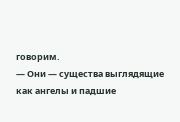говорим.
— Они — существа выглядящие как ангелы и падшие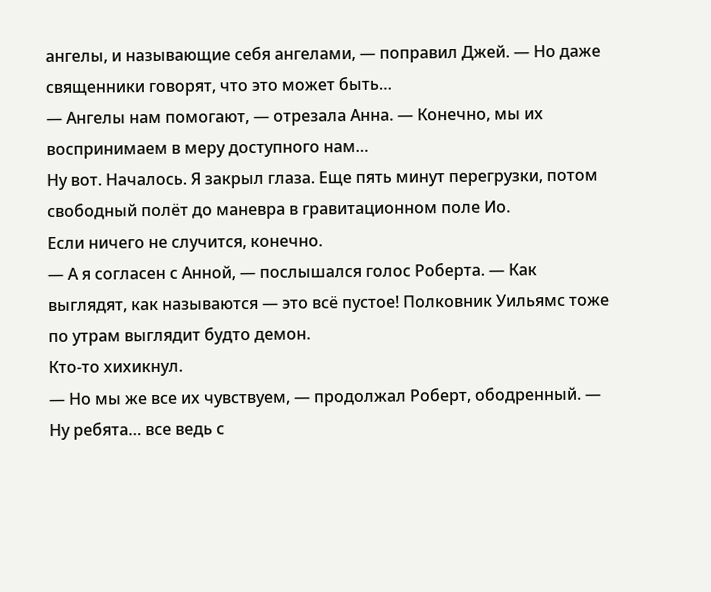ангелы, и называющие себя ангелами, — поправил Джей. — Но даже священники говорят, что это может быть…
— Ангелы нам помогают, — отрезала Анна. — Конечно, мы их воспринимаем в меру доступного нам…
Ну вот. Началось. Я закрыл глаза. Еще пять минут перегрузки, потом свободный полёт до маневра в гравитационном поле Ио.
Если ничего не случится, конечно.
— А я согласен с Анной, — послышался голос Роберта. — Как выглядят, как называются — это всё пустое! Полковник Уильямс тоже по утрам выглядит будто демон.
Кто-то хихикнул.
— Но мы же все их чувствуем, — продолжал Роберт, ободренный. — Ну ребята… все ведь с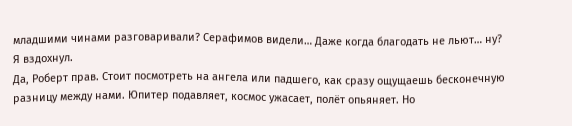младшими чинами разговаривали? Серафимов видели… Даже когда благодать не льют… ну?
Я вздохнул.
Да, Роберт прав. Стоит посмотреть на ангела или падшего, как сразу ощущаешь бесконечную разницу между нами. Юпитер подавляет, космос ужасает, полёт опьяняет. Но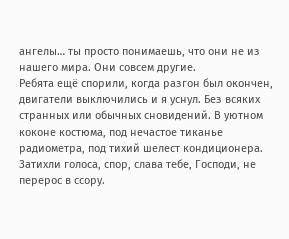ангелы… ты просто понимаешь, что они не из нашего мира. Они совсем другие.
Ребята ещё спорили, когда разгон был окончен, двигатели выключились и я уснул. Без всяких странных или обычных сновидений. В уютном коконе костюма, под нечастое тиканье радиометра, под тихий шелест кондиционера. Затихли голоса, спор, слава тебе, Господи, не перерос в ссору.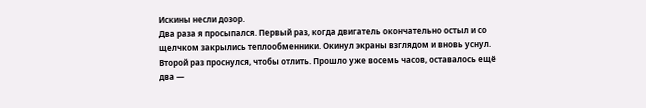Искины несли дозор.
Два раза я просыпался. Первый раз, когда двигатель окончательно остыл и со щелчком закрылись теплообменники. Окинул экраны взглядом и вновь уснул. Второй раз проснулся, чтобы отлить. Прошло уже восемь часов, оставалось ещё два —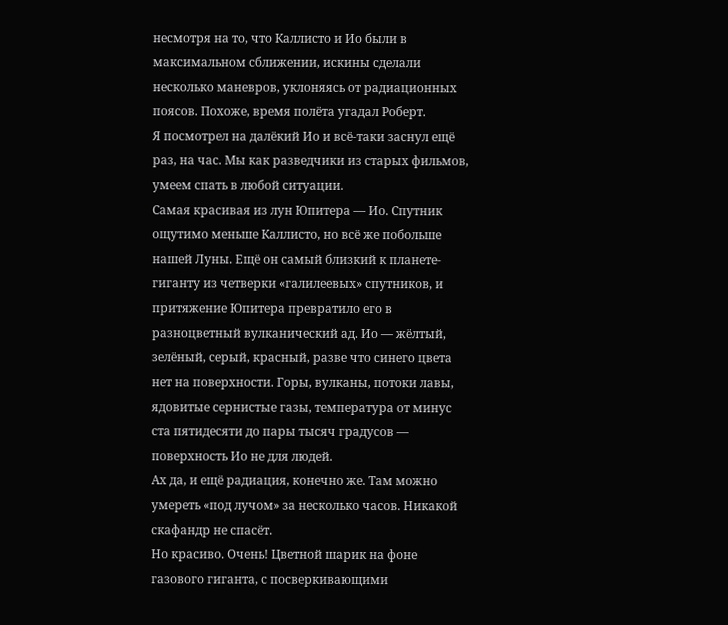несмотря на то, что Каллисто и Ио были в максимальном сближении, искины сделали несколько маневров, уклоняясь от радиационных поясов. Похоже, время полёта угадал Роберт.
Я посмотрел на далёкий Ио и всё-таки заснул ещё раз, на час. Мы как разведчики из старых фильмов, умеем спать в любой ситуации.
Самая красивая из лун Юпитера — Ио. Спутник ощутимо меньше Каллисто, но всё же побольше нашей Луны. Ещё он самый близкий к планете-гиганту из четверки «галилеевых» спутников, и притяжение Юпитера превратило его в разноцветный вулканический ад. Ио — жёлтый, зелёный, серый, красный, разве что синего цвета нет на поверхности. Горы, вулканы, потоки лавы, ядовитые сернистые газы, температура от минус ста пятидесяти до пары тысяч градусов — поверхность Ио не для людей.
Ах да, и ещё радиация, конечно же. Там можно умереть «под лучом» за несколько часов. Никакой скафандр не спасёт.
Но красиво. Очень! Цветной шарик на фоне газового гиганта, с посверкивающими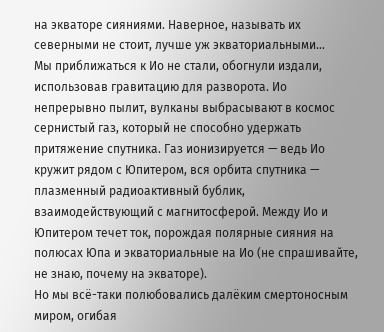на экваторе сияниями. Наверное, называть их северными не стоит, лучше уж экваториальными…
Мы приближаться к Ио не стали, обогнули издали, использовав гравитацию для разворота. Ио непрерывно пылит, вулканы выбрасывают в космос сернистый газ, который не способно удержать притяжение спутника. Газ ионизируется — ведь Ио кружит рядом с Юпитером, вся орбита спутника — плазменный радиоактивный бублик, взаимодействующий с магнитосферой. Между Ио и Юпитером течет ток, порождая полярные сияния на полюсах Юпа и экваториальные на Ио (не спрашивайте, не знаю, почему на экваторе).
Но мы всё-таки полюбовались далёким смертоносным миром, огибая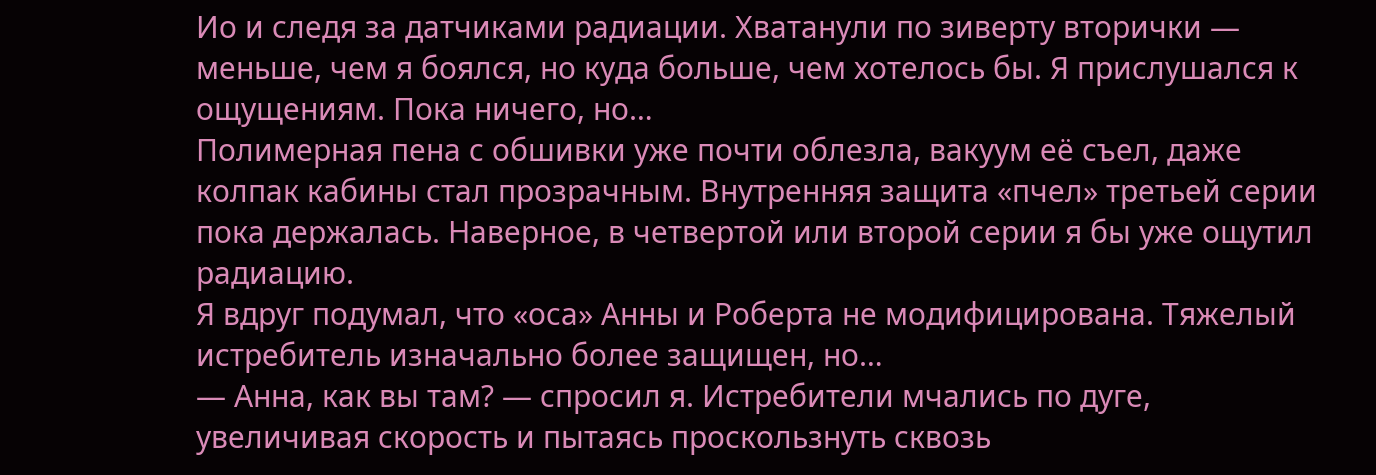Ио и следя за датчиками радиации. Хватанули по зиверту вторички — меньше, чем я боялся, но куда больше, чем хотелось бы. Я прислушался к ощущениям. Пока ничего, но…
Полимерная пена с обшивки уже почти облезла, вакуум её съел, даже колпак кабины стал прозрачным. Внутренняя защита «пчел» третьей серии пока держалась. Наверное, в четвертой или второй серии я бы уже ощутил радиацию.
Я вдруг подумал, что «оса» Анны и Роберта не модифицирована. Тяжелый истребитель изначально более защищен, но…
— Анна, как вы там? — спросил я. Истребители мчались по дуге, увеличивая скорость и пытаясь проскользнуть сквозь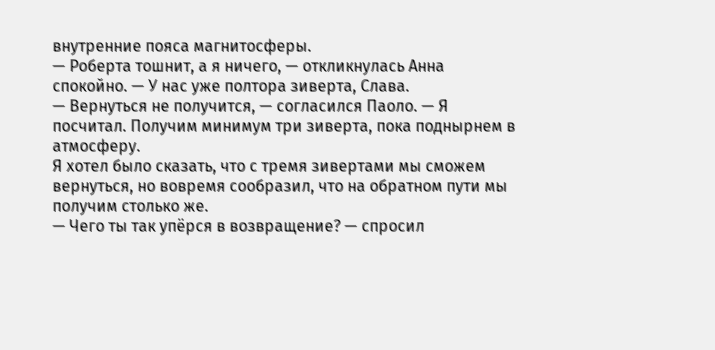внутренние пояса магнитосферы.
— Роберта тошнит, а я ничего, — откликнулась Анна спокойно. — У нас уже полтора зиверта, Слава.
— Вернуться не получится, — согласился Паоло. — Я посчитал. Получим минимум три зиверта, пока поднырнем в атмосферу.
Я хотел было сказать, что с тремя зивертами мы сможем вернуться, но вовремя сообразил, что на обратном пути мы получим столько же.
— Чего ты так упёрся в возвращение? — спросил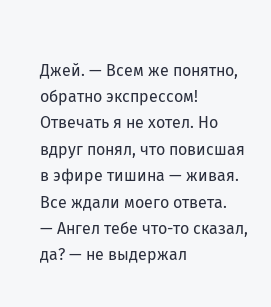Джей. — Всем же понятно, обратно экспрессом!
Отвечать я не хотел. Но вдруг понял, что повисшая в эфире тишина — живая. Все ждали моего ответа.
— Ангел тебе что-то сказал, да? — не выдержал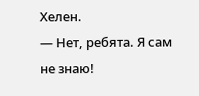Хелен.
— Нет, ребята. Я сам не знаю!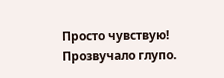Просто чувствую!
Прозвучало глупо.